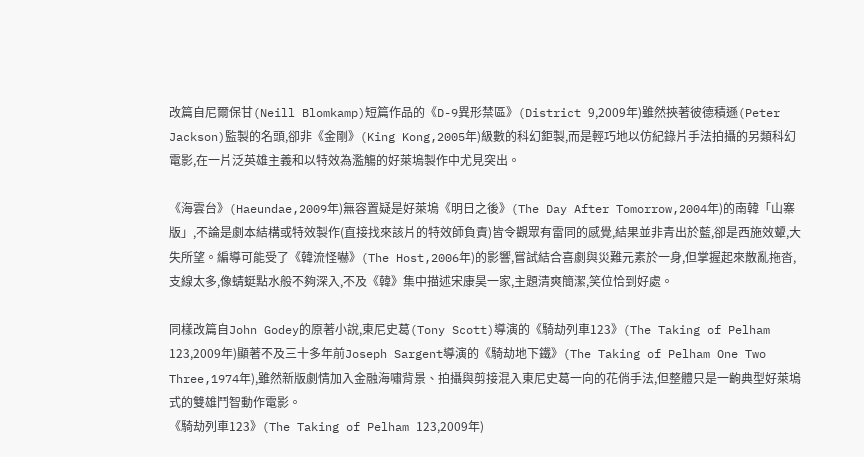改篇自尼爾保甘(Neill Blomkamp)短篇作品的《D-9異形禁區》(District 9,2009年)雖然挾著彼德積遜(Peter Jackson)監製的名頭,卻非《金剛》(King Kong,2005年)級數的科幻鉅製,而是輕巧地以仿紀錄片手法拍攝的另類科幻電影,在一片泛英雄主義和以特效為濫觴的好萊塢製作中尤見突出。

《海雲台》(Haeundae,2009年)無容置疑是好萊塢《明日之後》(The Day After Tomorrow,2004年)的南韓「山寨版」,不論是劇本結構或特效製作(直接找來該片的特效師負責)皆令觀眾有雷同的感覺,結果並非青出於藍,卻是西施效顰,大失所望。編導可能受了《韓流怪嚇》(The Host,2006年)的影響,嘗試結合喜劇與災難元素於一身,但掌握起來散亂拖沓,支線太多,像蜻蜓點水般不夠深入,不及《韓》集中描述宋康昊一家,主題清爽簡潔,笑位恰到好處。

同樣改篇自John Godey的原著小說,東尼史葛(Tony Scott)導演的《騎劫列車123》(The Taking of Pelham 123,2009年)顯著不及三十多年前Joseph Sargent導演的《騎劫地下鐵》(The Taking of Pelham One Two Three,1974年),雖然新版劇情加入金融海嘯背景、拍攝與剪接混入東尼史葛一向的花俏手法,但整體只是一齣典型好萊塢式的雙雄鬥智動作電影。
《騎劫列車123》(The Taking of Pelham 123,2009年)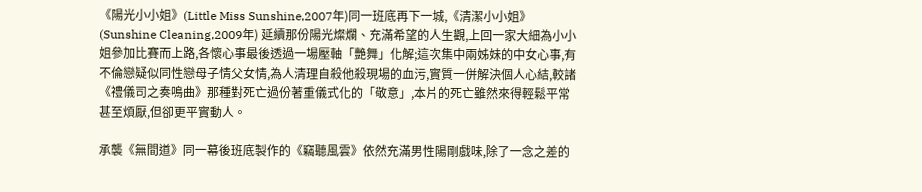《陽光小小姐》(Little Miss Sunshine,2007年)同一班底再下一城,《清潔小小姐》(Sunshine Cleaning,2009年) 延續那份陽光燦爛、充滿希望的人生觀,上回一家大細為小小姐參加比賽而上路,各懷心事最後透過一場壓軸「艷舞」化解;這次集中兩姊妹的中女心事,有不倫戀疑似同性戀母子情父女情,為人清理自殺他殺現場的血污,實質一併解決個人心結,較諸《禮儀司之奏鳴曲》那種對死亡過份著重儀式化的「敬意」,本片的死亡雖然來得輕鬆平常甚至煩厭,但卻更平實動人。

承襲《無間道》同一幕後班底製作的《竊聽風雲》依然充滿男性陽剛戲味,除了一念之差的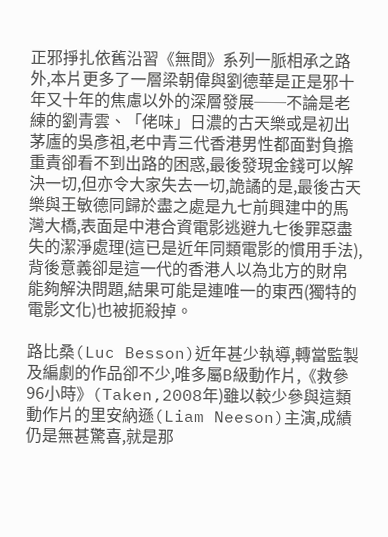正邪掙扎依舊沿習《無間》系列一脈相承之路外,本片更多了一層梁朝偉與劉德華是正是邪十年又十年的焦慮以外的深層發展──不論是老練的劉青雲、「佬味」日濃的古天樂或是初出茅廬的吳彥祖,老中青三代香港男性都面對負擔重責卻看不到出路的困惑,最後發現金錢可以解決一切,但亦令大家失去一切,詭譎的是,最後古天樂與王敏德同歸於盡之處是九七前興建中的馬灣大橋,表面是中港合資電影逃避九七後罪惡盡失的潔淨處理(這已是近年同類電影的慣用手法),背後意義卻是這一代的香港人以為北方的財帛能夠解決問題,結果可能是連唯一的東西(獨特的電影文化)也被扼殺掉。

路比桑(Luc Besson)近年甚少執導,轉當監製及編劇的作品卻不少,唯多屬B級動作片,《救參96小時》(Taken,2008年)雖以較少參與這類動作片的里安納遜(Liam Neeson)主演,成績仍是無甚驚喜,就是那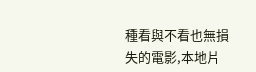種看與不看也無損失的電影,本地片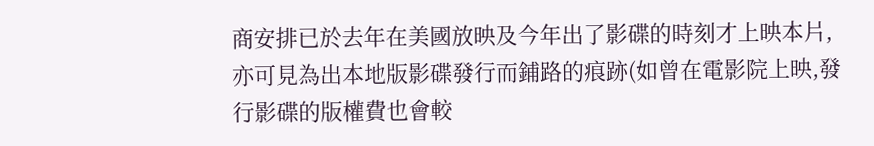商安排已於去年在美國放映及今年出了影碟的時刻才上映本片,亦可見為出本地版影碟發行而鋪路的痕跡(如曾在電影院上映,發行影碟的版權費也會較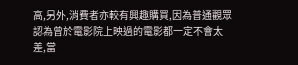高,另外,消費者亦較有興趣購買,因為普通觀眾認為曾於電影院上映過的電影都一定不會太差,當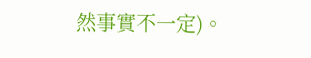然事實不一定)。